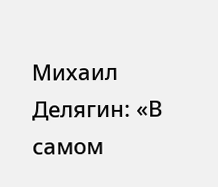Михаил Делягин: «В самом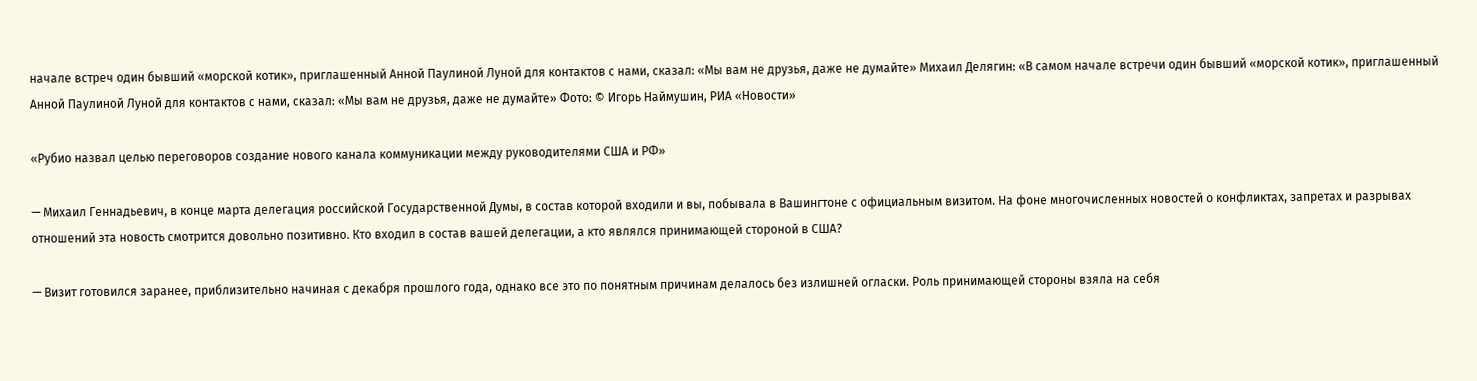начале встреч один бывший «морской котик», приглашенный Анной Паулиной Луной для контактов с нами, сказал: «Мы вам не друзья, даже не думайте» Михаил Делягин: «В самом начале встречи один бывший «морской котик», приглашенный Анной Паулиной Луной для контактов с нами, сказал: «Мы вам не друзья, даже не думайте» Фото: © Игорь Наймушин, РИА «Новости»

«Рубио назвал целью переговоров создание нового канала коммуникации между руководителями США и РФ»

— Михаил Геннадьевич, в конце марта делегация российской Государственной Думы, в состав которой входили и вы, побывала в Вашингтоне с официальным визитом. На фоне многочисленных новостей о конфликтах, запретах и разрывах отношений эта новость смотрится довольно позитивно. Кто входил в состав вашей делегации, а кто являлся принимающей стороной в США?

— Визит готовился заранее, приблизительно начиная с декабря прошлого года, однако все это по понятным причинам делалось без излишней огласки. Роль принимающей стороны взяла на себя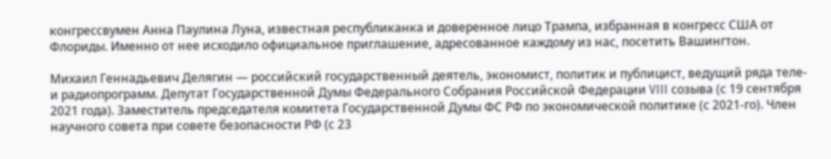конгрессвумен Анна Паулина Луна, известная республиканка и доверенное лицо Трампа, избранная в конгресс США от Флориды. Именно от нее исходило официальное приглашение, адресованное каждому из нас, посетить Вашингтон.

Михаил Геннадьевич Делягин — российский государственный деятель, экономист, политик и публицист, ведущий ряда теле- и радиопрограмм. Депутат Государственной Думы Федерального Собрания Российской Федерации VIII созыва (с 19 сентября 2021 года). Заместитель председателя комитета Государственной Думы ФС РФ по экономической политике (с 2021-го). Член научного совета при совете безопасности РФ (с 23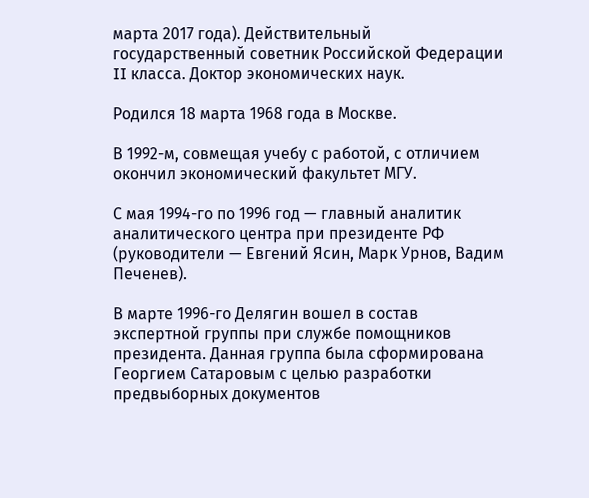марта 2017 года). Действительный государственный советник Российской Федерации II класса. Доктор экономических наук.

Родился 18 марта 1968 года в Москве.

В 1992-м, совмещая учебу с работой, с отличием окончил экономический факультет МГУ.

С мая 1994-го по 1996 год — главный аналитик аналитического центра при президенте РФ (руководители — Евгений Ясин, Марк Урнов, Вадим Печенев).

В марте 1996-го Делягин вошел в состав экспертной группы при службе помощников президента. Данная группа была сформирована Георгием Сатаровым с целью разработки предвыборных документов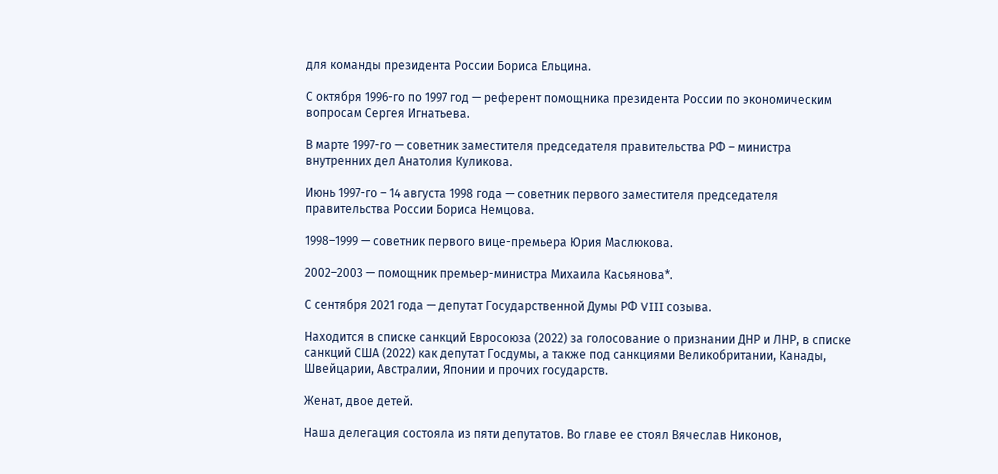для команды президента России Бориса Ельцина.

С октября 1996-го по 1997 год — референт помощника президента России по экономическим вопросам Сергея Игнатьева.

В марте 1997-го — советник заместителя председателя правительства РФ – министра внутренних дел Анатолия Куликова.

Июнь 1997-го – 14 августа 1998 года — советник первого заместителя председателя правительства России Бориса Немцова.

1998–1999 — советник первого вице-премьера Юрия Маслюкова.

2002–2003 — помощник премьер-министра Михаила Касьянова*.

С сентября 2021 года — депутат Государственной Думы РФ VIII созыва.

Находится в списке санкций Евросоюза (2022) за голосование о признании ДНР и ЛНР, в списке санкций США (2022) как депутат Госдумы, а также под санкциями Великобритании, Канады, Швейцарии, Австралии, Японии и прочих государств.

Женат, двое детей.

Наша делегация состояла из пяти депутатов. Во главе ее стоял Вячеслав Никонов,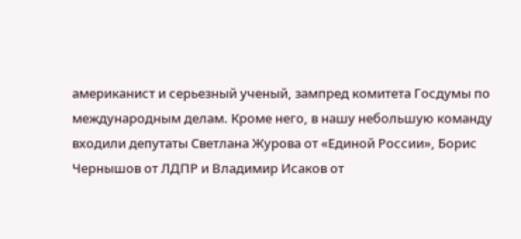американист и серьезный ученый, зампред комитета Госдумы по международным делам. Кроме него, в нашу небольшую команду входили депутаты Светлана Журова от «Единой России», Борис Чернышов от ЛДПР и Владимир Исаков от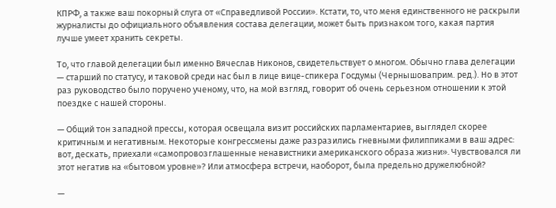КПРФ, а также ваш покорный слуга от «Справедливой России». Кстати, то, что меня единственного не раскрыли журналисты до официального объявления состава делегации, может быть признаком того, какая партия лучше умеет хранить секреты.

То, что главой делегации был именно Вячеслав Никонов, свидетельствует о многом. Обычно глава делегации — старший по статусу, и таковой среди нас был в лице вице-спикера Госдумы (Чернышоваприм. ред.). Но в этот раз руководство было поручено ученому, что, на мой взгляд, говорит об очень серьезном отношении к этой поездке с нашей стороны.

— Общий тон западной прессы, которая освещала визит российских парламентариев, выглядел скорее критичным и негативным. Некоторые конгрессмены даже разразились гневными филиппиками в ваш адрес: вот, дескать, приехали «самопровозглашенные ненавистники американского образа жизни». Чувствовался ли этот негатив на «бытовом уровне»? Или атмосфера встречи, наоборот, была предельно дружелюбной?

—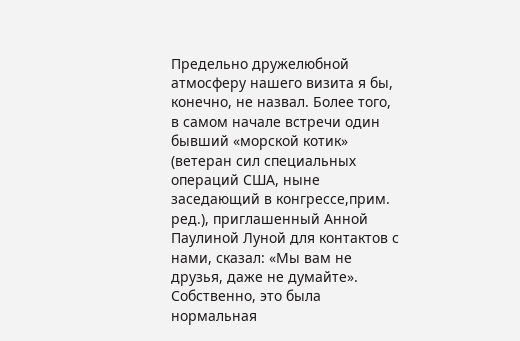Предельно дружелюбной атмосферу нашего визита я бы, конечно, не назвал. Более того, в самом начале встречи один бывший «морской котик» (ветеран сил специальных операций США, ныне заседающий в конгрессе,прим. ред.), приглашенный Анной Паулиной Луной для контактов с нами, сказал: «Мы вам не друзья, даже не думайте». Собственно, это была нормальная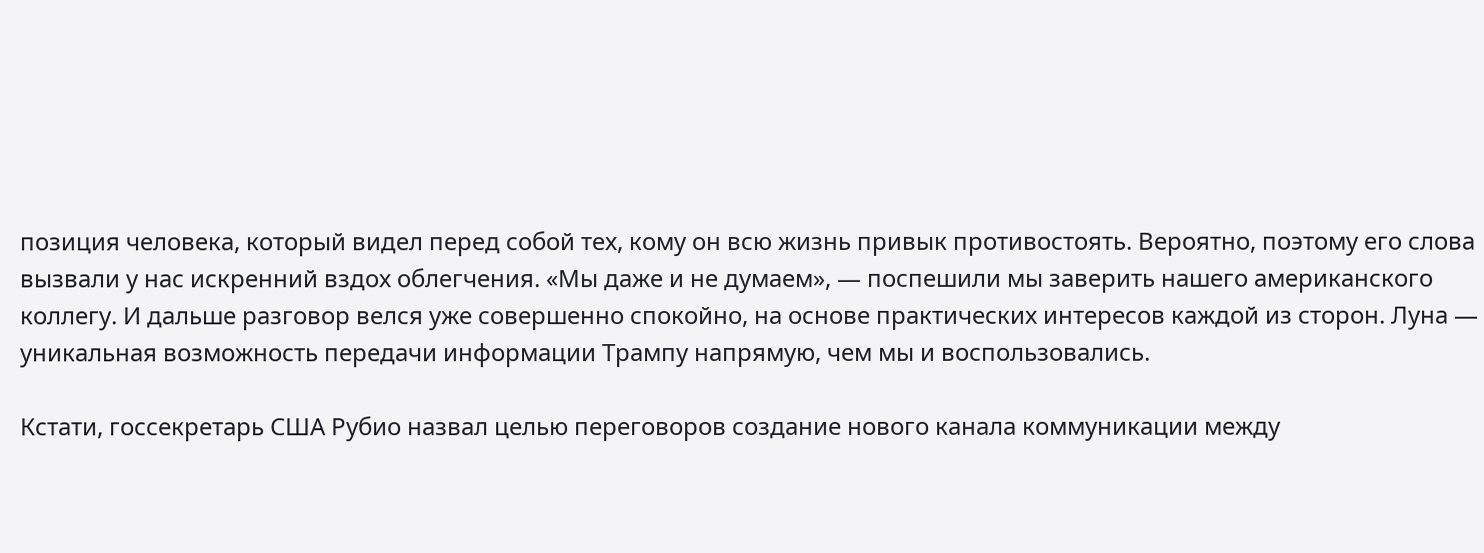позиция человека, который видел перед собой тех, кому он всю жизнь привык противостоять. Вероятно, поэтому его слова вызвали у нас искренний вздох облегчения. «Мы даже и не думаем», — поспешили мы заверить нашего американского коллегу. И дальше разговор велся уже совершенно спокойно, на основе практических интересов каждой из сторон. Луна — уникальная возможность передачи информации Трампу напрямую, чем мы и воспользовались.

Кстати, госсекретарь США Рубио назвал целью переговоров создание нового канала коммуникации между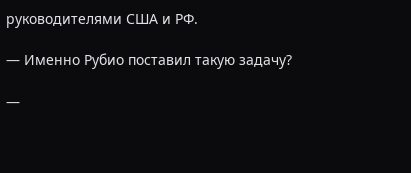руководителями США и РФ.

— Именно Рубио поставил такую задачу?

—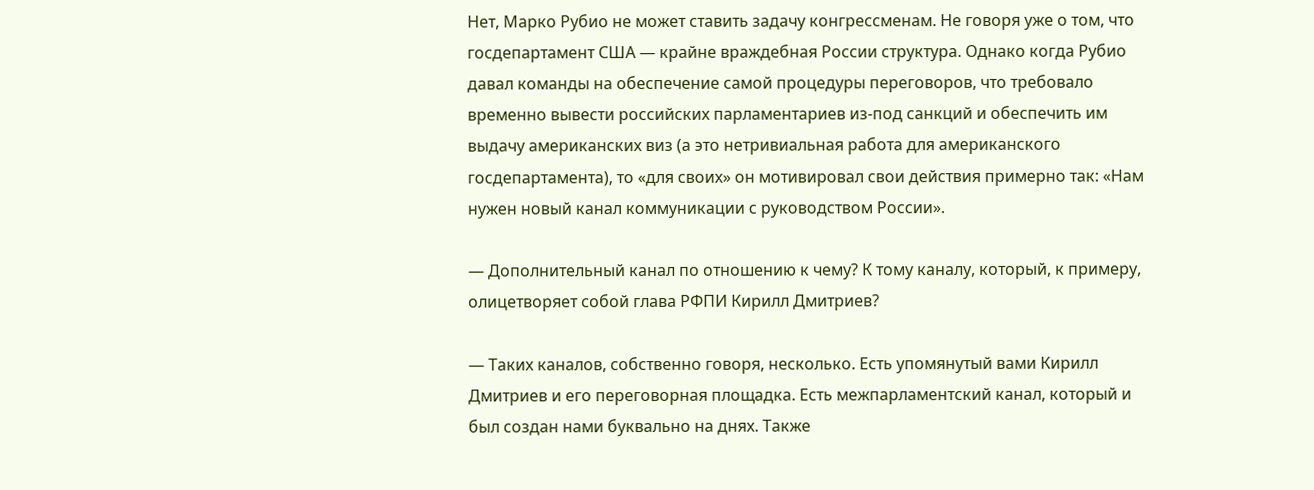Нет, Марко Рубио не может ставить задачу конгрессменам. Не говоря уже о том, что госдепартамент США — крайне враждебная России структура. Однако когда Рубио давал команды на обеспечение самой процедуры переговоров, что требовало временно вывести российских парламентариев из-под санкций и обеспечить им выдачу американских виз (а это нетривиальная работа для американского госдепартамента), то «для своих» он мотивировал свои действия примерно так: «Нам нужен новый канал коммуникации с руководством России».

— Дополнительный канал по отношению к чему? К тому каналу, который, к примеру, олицетворяет собой глава РФПИ Кирилл Дмитриев?

— Таких каналов, собственно говоря, несколько. Есть упомянутый вами Кирилл Дмитриев и его переговорная площадка. Есть межпарламентский канал, который и был создан нами буквально на днях. Также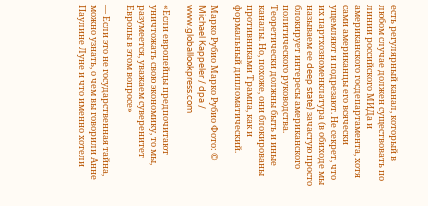есть регулярный канал, который в любом случае должен существовать по линии российского МИДа и американского госдепартамента, хотя сами американцы его всячески ущемляют и подрезают. Не секрет, что их партхозноменклатура (в обиходе мы называем ее deep state) зачастую просто блокирует интересы американского политического руководства. Теоретически должны быть и иные каналы. Но, похоже, они блокированы противниками Трампа, как и формальный дипломатический.

Марко Рубио Марко Рубио Фото: © Michael Kappeler / dpa / www.globallookpress.com

«Если европейцы предпочитают уничтожать свою экономику, то мы, разумеется, уважаем суверенитет Европы в этом вопросе»

— Если это не государственная тайна, можно узнать, о чем вы говорили Анне Паулине Луне и что именно хотели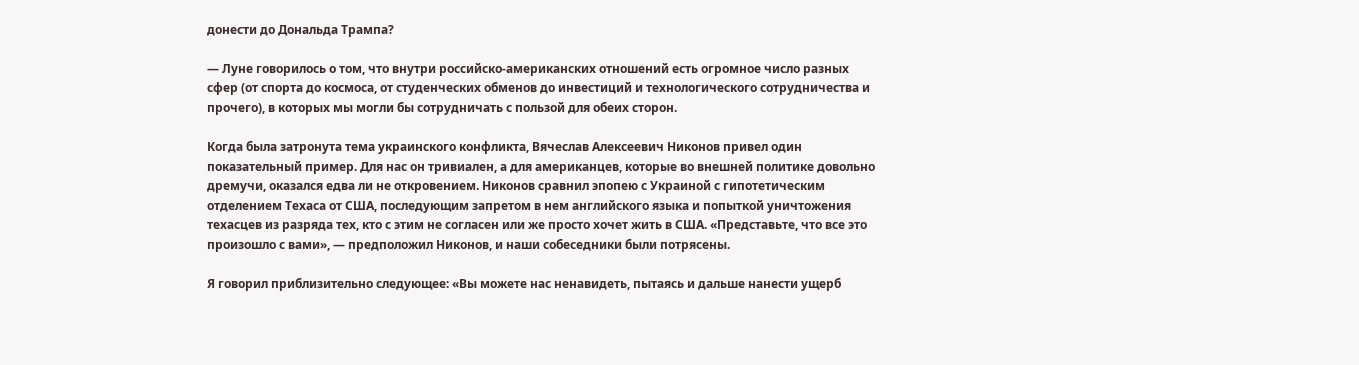донести до Дональда Трампа?

— Луне говорилось о том, что внутри российско-американских отношений есть огромное число разных сфер (от спорта до космоса, от студенческих обменов до инвестиций и технологического сотрудничества и прочего), в которых мы могли бы сотрудничать с пользой для обеих сторон.

Когда была затронута тема украинского конфликта, Вячеслав Алексеевич Никонов привел один показательный пример. Для нас он тривиален, а для американцев, которые во внешней политике довольно дремучи, оказался едва ли не откровением. Никонов сравнил эпопею с Украиной с гипотетическим отделением Техаса от США, последующим запретом в нем английского языка и попыткой уничтожения техасцев из разряда тех, кто с этим не согласен или же просто хочет жить в США. «Представьте, что все это произошло с вами», — предположил Никонов, и наши собеседники были потрясены.

Я говорил приблизительно следующее: «Вы можете нас ненавидеть, пытаясь и дальше нанести ущерб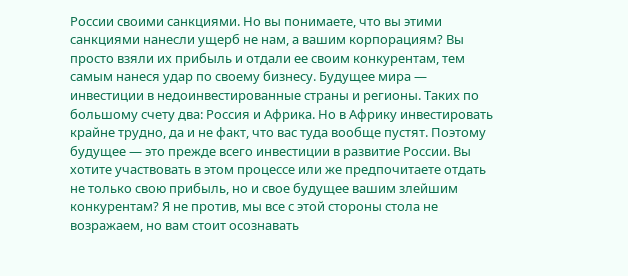России своими санкциями. Но вы понимаете, что вы этими санкциями нанесли ущерб не нам, а вашим корпорациям? Вы просто взяли их прибыль и отдали ее своим конкурентам, тем самым нанеся удар по своему бизнесу. Будущее мира — инвестиции в недоинвестированные страны и регионы. Таких по большому счету два: Россия и Африка. Но в Африку инвестировать крайне трудно, да и не факт, что вас туда вообще пустят. Поэтому будущее — это прежде всего инвестиции в развитие России. Вы хотите участвовать в этом процессе или же предпочитаете отдать не только свою прибыль, но и свое будущее вашим злейшим конкурентам? Я не против, мы все с этой стороны стола не возражаем, но вам стоит осознавать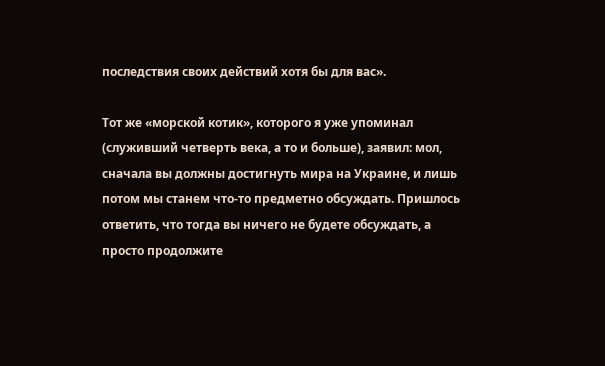последствия своих действий хотя бы для вас».

Тот же «морской котик», которого я уже упоминал (служивший четверть века, а то и больше), заявил: мол, сначала вы должны достигнуть мира на Украине, и лишь потом мы станем что-то предметно обсуждать. Пришлось ответить, что тогда вы ничего не будете обсуждать, а просто продолжите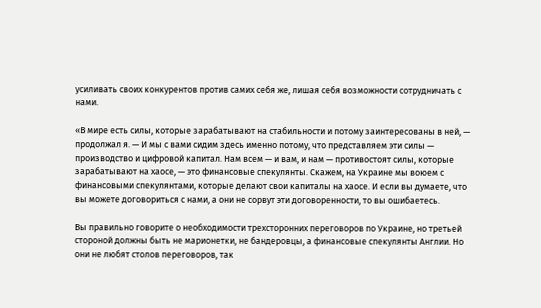усиливать своих конкурентов против самих себя же, лишая себя возможности сотрудничать с нами.

«В мире есть силы, которые зарабатывают на стабильности и потому заинтересованы в ней, — продолжал я. — И мы с вами сидим здесь именно потому, что представляем эти силы — производство и цифровой капитал. Нам всем — и вам, и нам — противостоят силы, которые зарабатывают на хаосе, — это финансовые спекулянты. Скажем, на Украине мы воюем с финансовыми спекулянтами, которые делают свои капиталы на хаосе. И если вы думаете, что вы можете договориться с нами, а они не сорвут эти договоренности, то вы ошибаетесь.

Вы правильно говорите о необходимости трехсторонних переговоров по Украине, но третьей стороной должны быть не марионетки, не бандеровцы, а финансовые спекулянты Англии. Но они не любят столов переговоров, так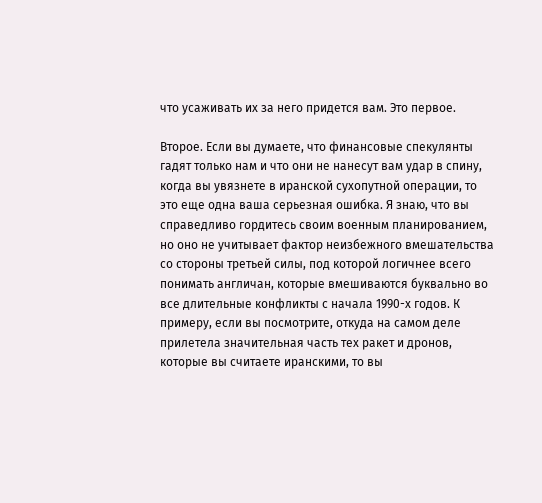что усаживать их за него придется вам. Это первое.

Второе. Если вы думаете, что финансовые спекулянты гадят только нам и что они не нанесут вам удар в спину, когда вы увязнете в иранской сухопутной операции, то это еще одна ваша серьезная ошибка. Я знаю, что вы справедливо гордитесь своим военным планированием, но оно не учитывает фактор неизбежного вмешательства со стороны третьей силы, под которой логичнее всего понимать англичан, которые вмешиваются буквально во все длительные конфликты с начала 1990-х годов. К примеру, если вы посмотрите, откуда на самом деле прилетела значительная часть тех ракет и дронов, которые вы считаете иранскими, то вы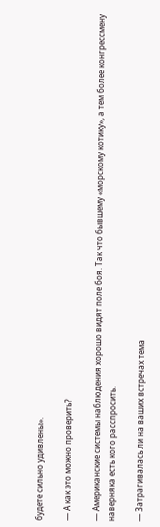будете сильно удивлены».

— А как это можно проверить?

— Американские системы наблюдения хорошо видят поле боя. Так что бывшему «морскому котику», а тем более конгрессмену наверняка есть кого расспросить.

— Затрагивалась ли на ваших встречах тема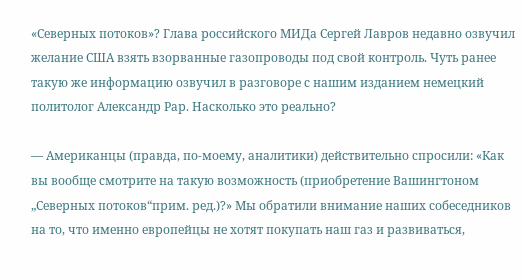«Северных потоков»? Глава российского МИДа Сергей Лавров недавно озвучил желание США взять взорванные газопроводы под свой контроль. Чуть ранее такую же информацию озвучил в разговоре с нашим изданием немецкий политолог Александр Рар. Насколько это реально?

— Американцы (правда, по-моему, аналитики) действительно спросили: «Как вы вообще смотрите на такую возможность (приобретение Вашингтоном „Северных потоков“прим. ред.)?» Мы обратили внимание наших собеседников на то, что именно европейцы не хотят покупать наш газ и развиваться,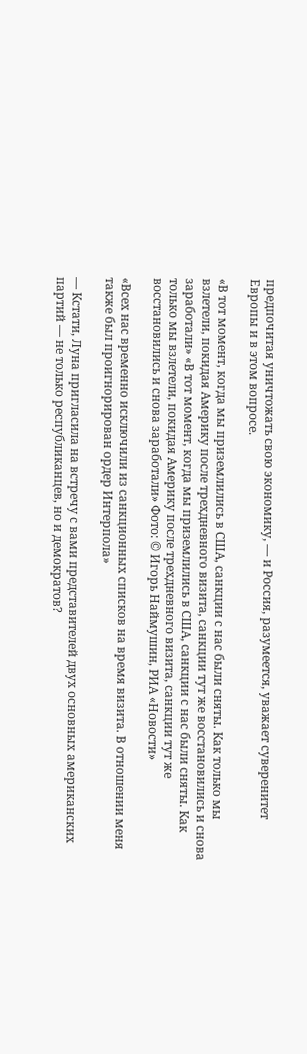предпочитая уничтожать свою экономику, — и Россия, разумеется, уважает суверенитет Европы и в этом вопросе.

«В тот момент, когда мы приземлились в США, санкции с нас были сняты. Как только мы взлетели, покидая Америку после трехдневного визита, санкции тут же восстановились и снова заработали» «В тот момент, когда мы приземлились в США, санкции с нас были сняты. Как только мы взлетели, покидая Америку после трехдневного визита, санкции тут же восстановились и снова заработали» Фото: © Игорь Наймушин, РИА «Новости»

«Всех нас временно исключили из санкционных списков на время визита. В отношении меня также был проигнорирован ордер Интерпола»

— Кстати, Луна пригласила на встречу с вами представителей двух основных американских партий — не только республиканцев, но и демократов?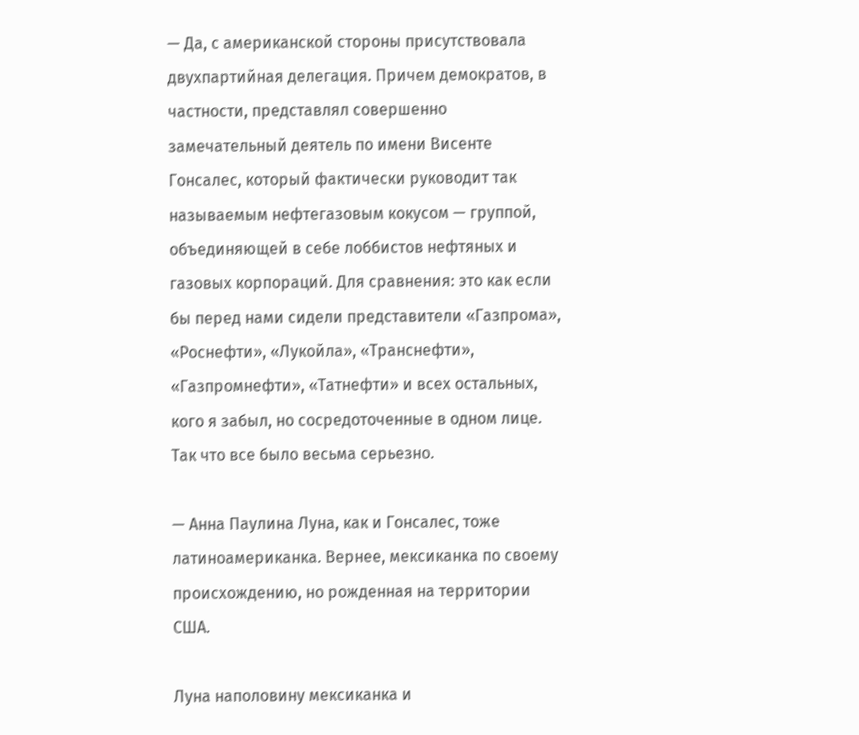— Да, с американской стороны присутствовала двухпартийная делегация. Причем демократов, в частности, представлял совершенно замечательный деятель по имени Висенте Гонсалес, который фактически руководит так называемым нефтегазовым кокусом — группой, объединяющей в себе лоббистов нефтяных и газовых корпораций. Для сравнения: это как если бы перед нами сидели представители «Газпрома», «Роснефти», «Лукойла», «Транснефти», «Газпромнефти», «Татнефти» и всех остальных, кого я забыл, но сосредоточенные в одном лице. Так что все было весьма серьезно.

— Анна Паулина Луна, как и Гонсалес, тоже латиноамериканка. Вернее, мексиканка по своему происхождению, но рожденная на территории США.

Луна наполовину мексиканка и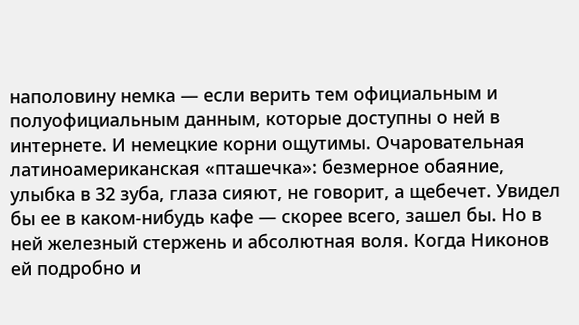наполовину немка — если верить тем официальным и полуофициальным данным, которые доступны о ней в интернете. И немецкие корни ощутимы. Очаровательная латиноамериканская «пташечка»: безмерное обаяние, улыбка в 32 зуба, глаза сияют, не говорит, а щебечет. Увидел бы ее в каком-нибудь кафе — скорее всего, зашел бы. Но в ней железный стержень и абсолютная воля. Когда Никонов ей подробно и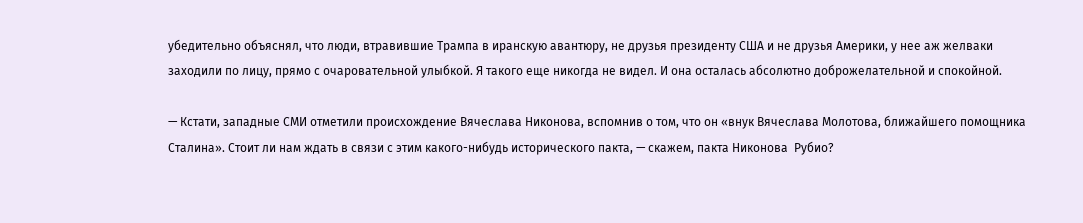убедительно объяснял, что люди, втравившие Трампа в иранскую авантюру, не друзья президенту США и не друзья Америки, у нее аж желваки заходили по лицу, прямо с очаровательной улыбкой. Я такого еще никогда не видел. И она осталась абсолютно доброжелательной и спокойной.

— Кстати, западные СМИ отметили происхождение Вячеслава Никонова, вспомнив о том, что он «внук Вячеслава Молотова, ближайшего помощника Сталина». Стоит ли нам ждать в связи с этим какого-нибудь исторического пакта, — скажем, пакта Никонова  Рубио?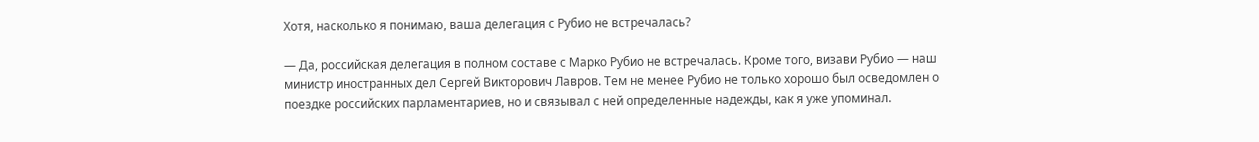Хотя, насколько я понимаю, ваша делегация с Рубио не встречалась?

— Да, российская делегация в полном составе с Марко Рубио не встречалась. Кроме того, визави Рубио — наш министр иностранных дел Сергей Викторович Лавров. Тем не менее Рубио не только хорошо был осведомлен о поездке российских парламентариев, но и связывал с ней определенные надежды, как я уже упоминал.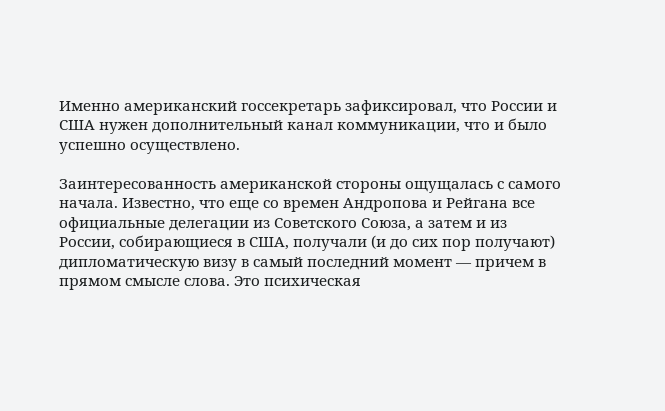Именно американский госсекретарь зафиксировал, что России и США нужен дополнительный канал коммуникации, что и было успешно осуществлено.

Заинтересованность американской стороны ощущалась с самого начала. Известно, что еще со времен Андропова и Рейгана все официальные делегации из Советского Союза, а затем и из России, собирающиеся в США, получали (и до сих пор получают) дипломатическую визу в самый последний момент — причем в прямом смысле слова. Это психическая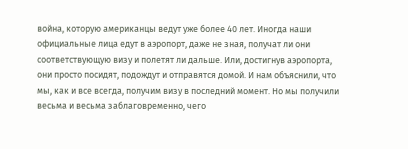война, которую американцы ведут уже более 40 лет. Иногда наши официальные лица едут в аэропорт, даже не зная, получат ли они соответствующую визу и полетят ли дальше. Или, достигнув аэропорта, они просто посидят, подождут и отправятся домой. И нам объяснили, что мы, как и все всегда, получим визу в последний момент. Но мы получили весьма и весьма заблаговременно, чего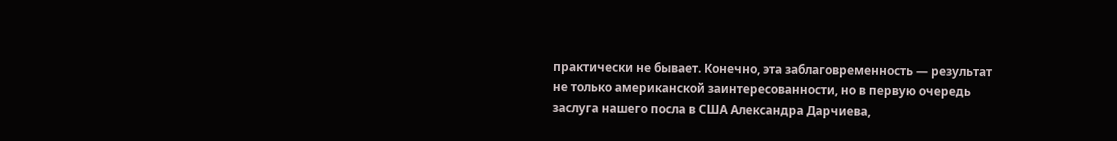практически не бывает. Конечно, эта заблаговременность — результат не только американской заинтересованности, но в первую очередь заслуга нашего посла в США Александра Дарчиева,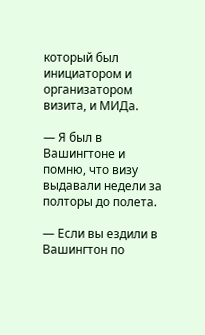который был инициатором и организатором визита, и МИДа.

— Я был в Вашингтоне и помню, что визу выдавали недели за полторы до полета.

— Если вы ездили в Вашингтон по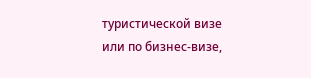туристической визе или по бизнес-визе,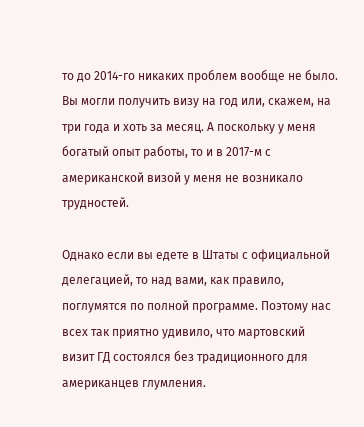то до 2014-го никаких проблем вообще не было. Вы могли получить визу на год или, скажем, на три года и хоть за месяц. А поскольку у меня богатый опыт работы, то и в 2017-м с американской визой у меня не возникало трудностей.

Однако если вы едете в Штаты с официальной делегацией, то над вами, как правило, поглумятся по полной программе. Поэтому нас всех так приятно удивило, что мартовский визит ГД состоялся без традиционного для американцев глумления.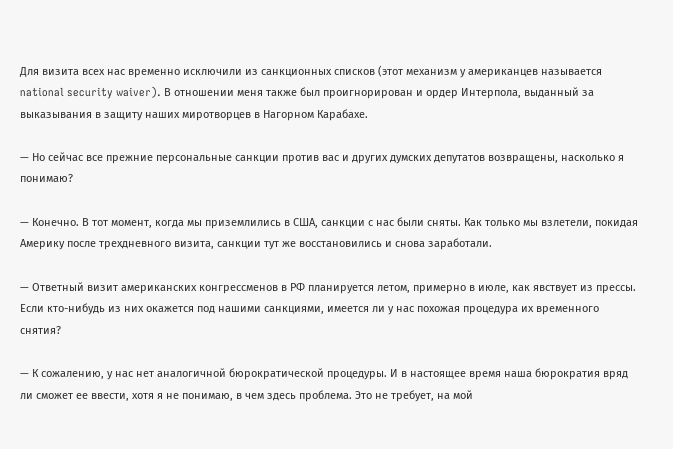Для визита всех нас временно исключили из санкционных списков (этот механизм у американцев называется national security waiver). В отношении меня также был проигнорирован и ордер Интерпола, выданный за выказывания в защиту наших миротворцев в Нагорном Карабахе.

— Но сейчас все прежние персональные санкции против вас и других думских депутатов возвращены, насколько я понимаю?

— Конечно. В тот момент, когда мы приземлились в США, санкции с нас были сняты. Как только мы взлетели, покидая Америку после трехдневного визита, санкции тут же восстановились и снова заработали.

— Ответный визит американских конгрессменов в РФ планируется летом, примерно в июле, как явствует из прессы. Если кто-нибудь из них окажется под нашими санкциями, имеется ли у нас похожая процедура их временного снятия?

— К сожалению, у нас нет аналогичной бюрократической процедуры. И в настоящее время наша бюрократия вряд ли сможет ее ввести, хотя я не понимаю, в чем здесь проблема. Это не требует, на мой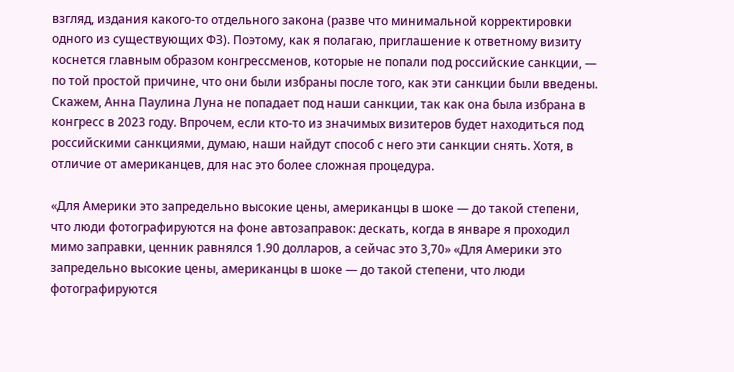взгляд, издания какого-то отдельного закона (разве что минимальной корректировки одного из существующих ФЗ). Поэтому, как я полагаю, приглашение к ответному визиту коснется главным образом конгрессменов, которые не попали под российские санкции, — по той простой причине, что они были избраны после того, как эти санкции были введены. Скажем, Анна Паулина Луна не попадает под наши санкции, так как она была избрана в конгресс в 2023 году. Впрочем, если кто-то из значимых визитеров будет находиться под российскими санкциями, думаю, наши найдут способ с него эти санкции снять. Хотя, в отличие от американцев, для нас это более сложная процедура.

«Для Америки это запредельно высокие цены, американцы в шоке — до такой степени, что люди фотографируются на фоне автозаправок: дескать, когда в январе я проходил мимо заправки, ценник равнялся 1.90 долларов, а сейчас это 3,70» «Для Америки это запредельно высокие цены, американцы в шоке — до такой степени, что люди фотографируются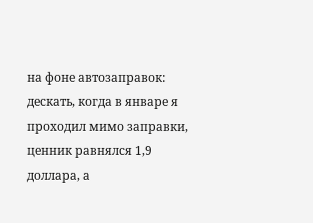на фоне автозаправок: дескать, когда в январе я проходил мимо заправки, ценник равнялся 1,9 доллара, а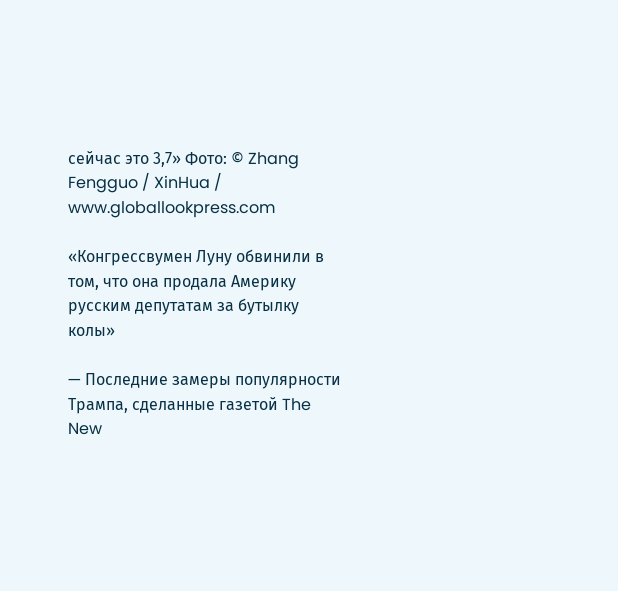сейчас это 3,7» Фото: © Zhang Fengguo / XinHua / www.globallookpress.com

«Конгрессвумен Луну обвинили в том, что она продала Америку русским депутатам за бутылку колы»

— Последние замеры популярности Трампа, сделанные газетой The New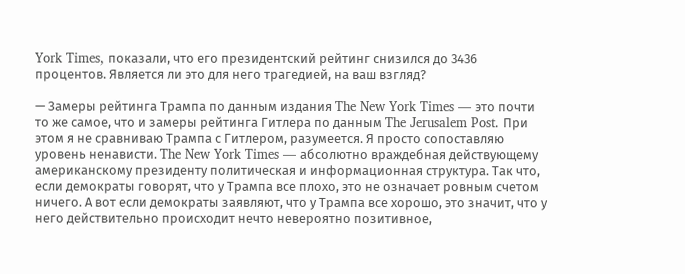York Times, показали, что его президентский рейтинг снизился до 3436 процентов. Является ли это для него трагедией, на ваш взгляд?

— Замеры рейтинга Трампа по данным издания The New York Times — это почти то же самое, что и замеры рейтинга Гитлера по данным The Jerusalem Post. При этом я не сравниваю Трампа с Гитлером, разумеется. Я просто сопоставляю уровень ненависти. The New York Times — абсолютно враждебная действующему американскому президенту политическая и информационная структура. Так что, если демократы говорят, что у Трампа все плохо, это не означает ровным счетом ничего. А вот если демократы заявляют, что у Трампа все хорошо, это значит, что у него действительно происходит нечто невероятно позитивное,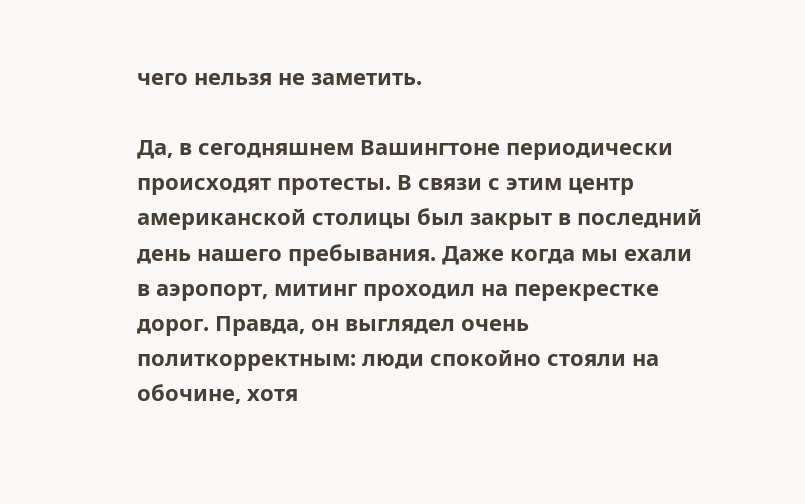чего нельзя не заметить.

Да, в сегодняшнем Вашингтоне периодически происходят протесты. В связи с этим центр американской столицы был закрыт в последний день нашего пребывания. Даже когда мы ехали в аэропорт, митинг проходил на перекрестке дорог. Правда, он выглядел очень политкорректным: люди спокойно стояли на обочине, хотя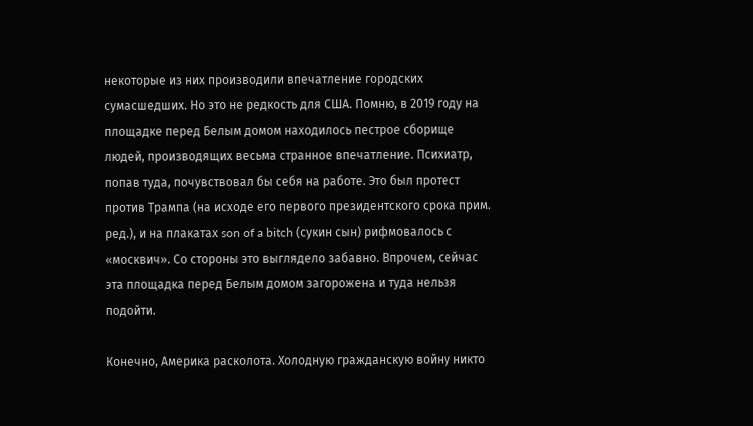некоторые из них производили впечатление городских сумасшедших. Но это не редкость для США. Помню, в 2019 году на площадке перед Белым домом находилось пестрое сборище людей, производящих весьма странное впечатление. Психиатр, попав туда, почувствовал бы себя на работе. Это был протест против Трампа (на исходе его первого президентского срока прим. ред.), и на плакатах son of a bitch (сукин сын) рифмовалось с «москвич». Со стороны это выглядело забавно. Впрочем, сейчас эта площадка перед Белым домом загорожена и туда нельзя подойти.

Конечно, Америка расколота. Холодную гражданскую войну никто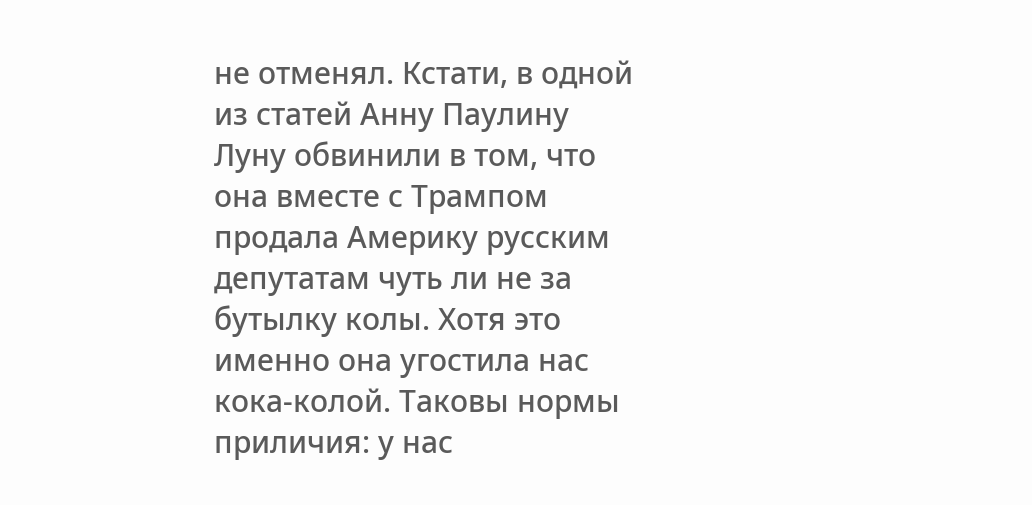не отменял. Кстати, в одной из статей Анну Паулину Луну обвинили в том, что она вместе с Трампом продала Америку русским депутатам чуть ли не за бутылку колы. Хотя это именно она угостила нас кока-колой. Таковы нормы приличия: у нас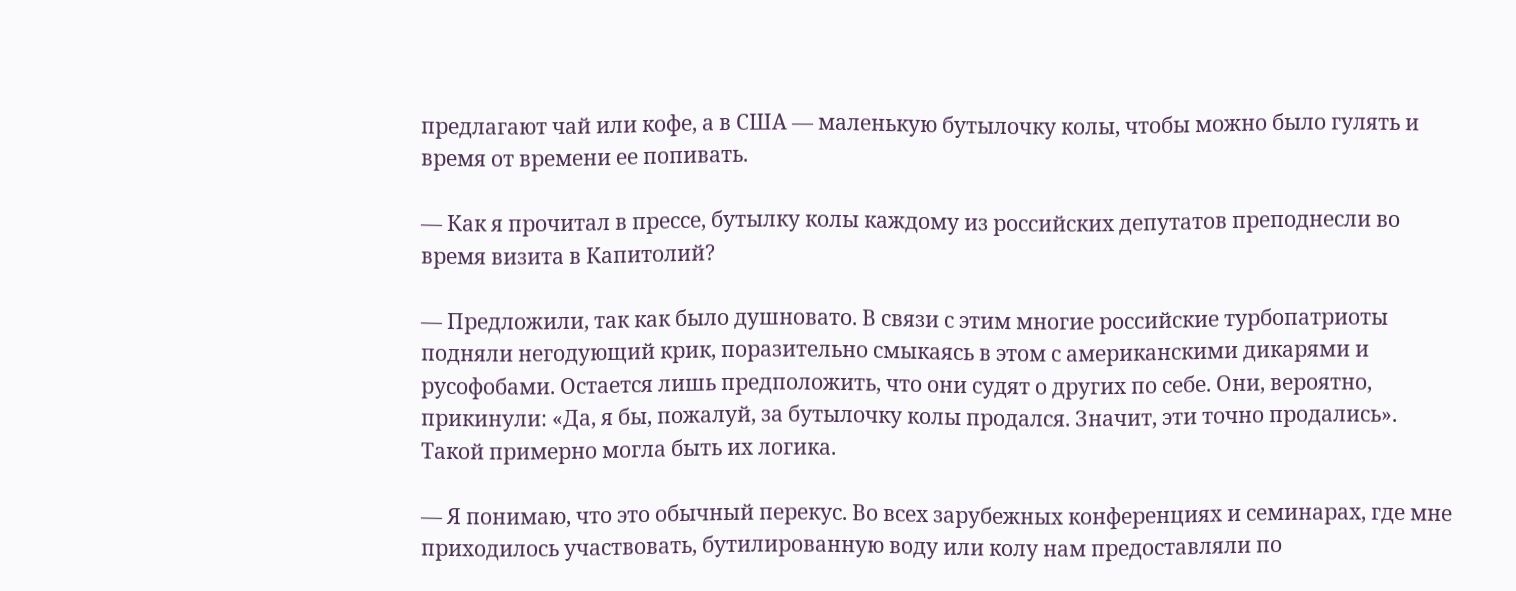предлагают чай или кофе, а в США — маленькую бутылочку колы, чтобы можно было гулять и время от времени ее попивать.

— Как я прочитал в прессе, бутылку колы каждому из российских депутатов преподнесли во время визита в Капитолий?

— Предложили, так как было душновато. В связи с этим многие российские турбопатриоты подняли негодующий крик, поразительно смыкаясь в этом с американскими дикарями и русофобами. Остается лишь предположить, что они судят о других по себе. Они, вероятно, прикинули: «Да, я бы, пожалуй, за бутылочку колы продался. Значит, эти точно продались». Такой примерно могла быть их логика.

— Я понимаю, что это обычный перекус. Во всех зарубежных конференциях и семинарах, где мне приходилось участвовать, бутилированную воду или колу нам предоставляли по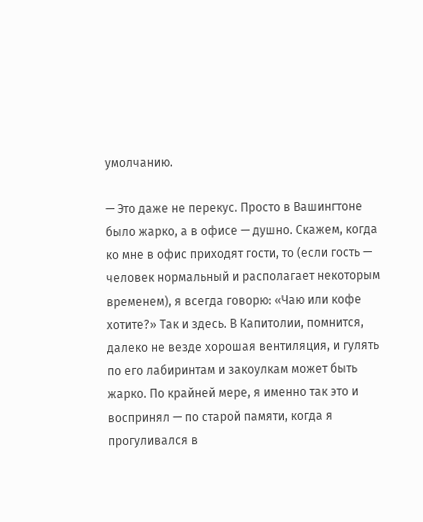умолчанию.

— Это даже не перекус. Просто в Вашингтоне было жарко, а в офисе — душно. Скажем, когда ко мне в офис приходят гости, то (если гость — человек нормальный и располагает некоторым временем), я всегда говорю: «Чаю или кофе хотите?» Так и здесь. В Капитолии, помнится, далеко не везде хорошая вентиляция, и гулять по его лабиринтам и закоулкам может быть жарко. По крайней мере, я именно так это и воспринял — по старой памяти, когда я прогуливался в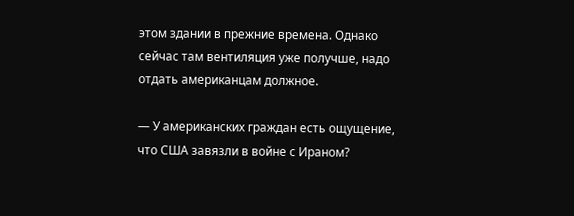этом здании в прежние времена. Однако сейчас там вентиляция уже получше, надо отдать американцам должное.

— У американских граждан есть ощущение, что США завязли в войне с Ираном?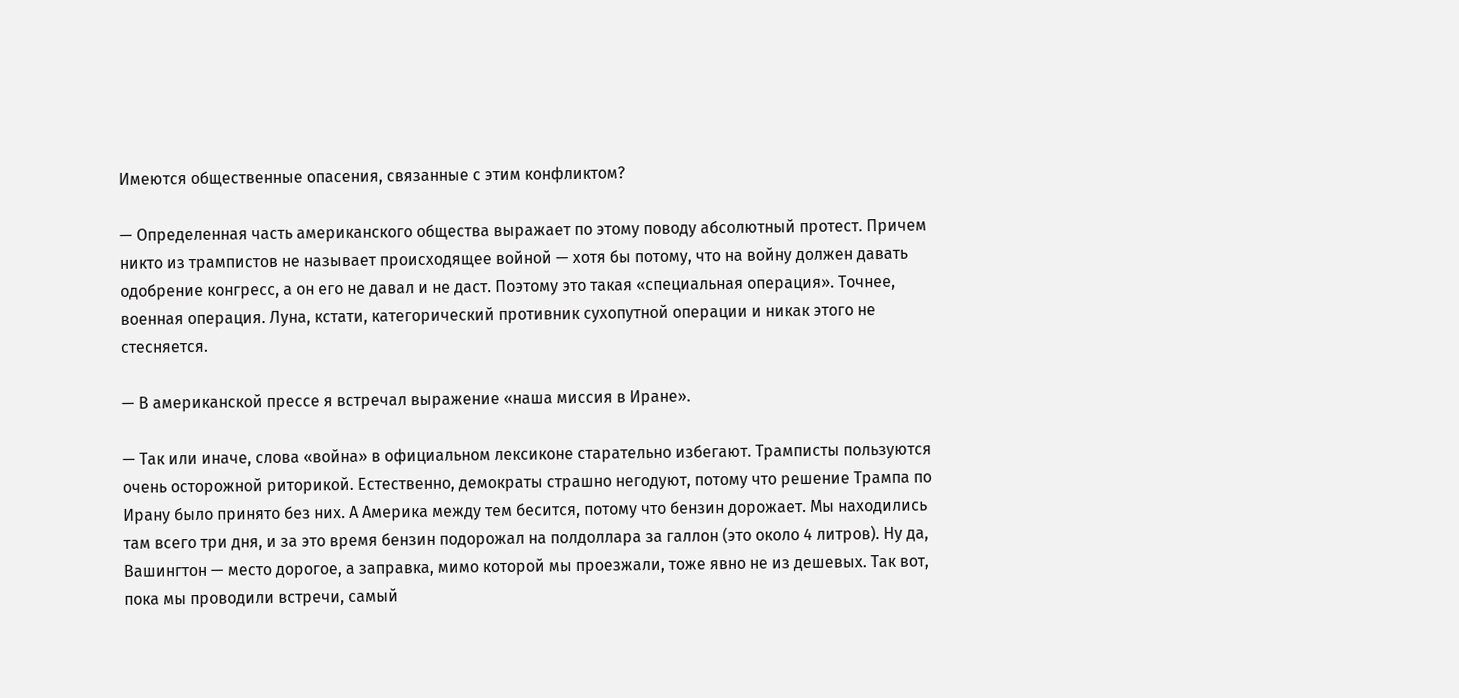Имеются общественные опасения, связанные с этим конфликтом?

— Определенная часть американского общества выражает по этому поводу абсолютный протест. Причем никто из трампистов не называет происходящее войной — хотя бы потому, что на войну должен давать одобрение конгресс, а он его не давал и не даст. Поэтому это такая «специальная операция». Точнее, военная операция. Луна, кстати, категорический противник сухопутной операции и никак этого не стесняется.

— В американской прессе я встречал выражение «наша миссия в Иране».

— Так или иначе, слова «война» в официальном лексиконе старательно избегают. Трамписты пользуются очень осторожной риторикой. Естественно, демократы страшно негодуют, потому что решение Трампа по Ирану было принято без них. А Америка между тем бесится, потому что бензин дорожает. Мы находились там всего три дня, и за это время бензин подорожал на полдоллара за галлон (это около 4 литров). Ну да, Вашингтон — место дорогое, а заправка, мимо которой мы проезжали, тоже явно не из дешевых. Так вот, пока мы проводили встречи, самый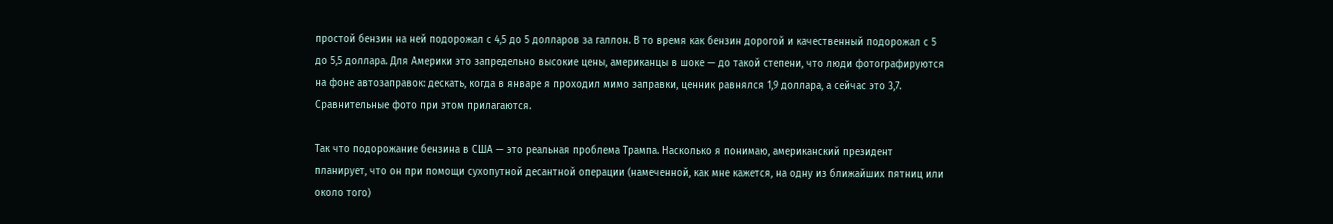простой бензин на ней подорожал с 4,5 до 5 долларов за галлон. В то время как бензин дорогой и качественный подорожал с 5 до 5,5 доллара. Для Америки это запредельно высокие цены, американцы в шоке — до такой степени, что люди фотографируются на фоне автозаправок: дескать, когда в январе я проходил мимо заправки, ценник равнялся 1,9 доллара, а сейчас это 3,7. Сравнительные фото при этом прилагаются.

Так что подорожание бензина в США — это реальная проблема Трампа. Насколько я понимаю, американский президент планирует, что он при помощи сухопутной десантной операции (намеченной, как мне кажется, на одну из ближайших пятниц или около того)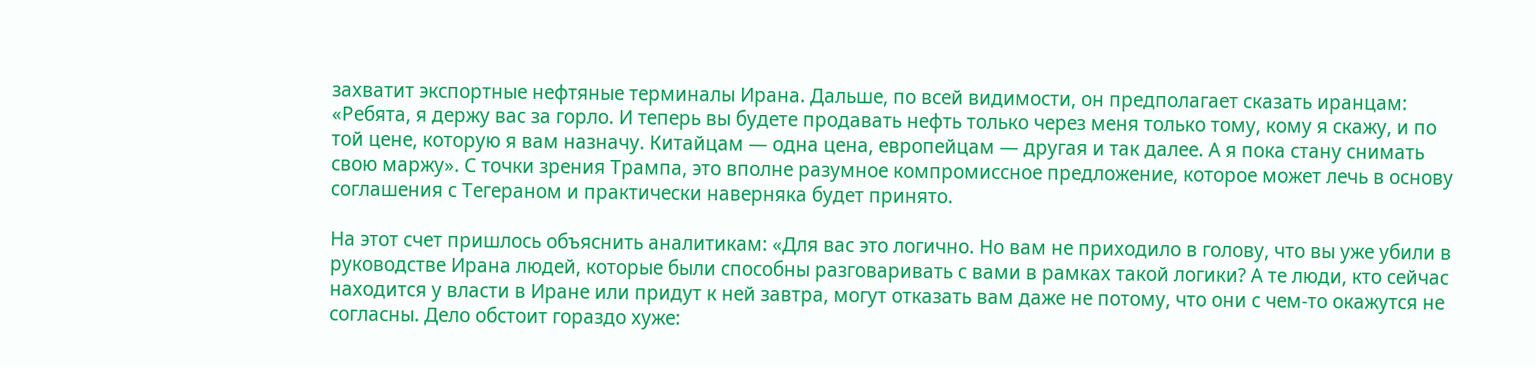захватит экспортные нефтяные терминалы Ирана. Дальше, по всей видимости, он предполагает сказать иранцам: «Ребята, я держу вас за горло. И теперь вы будете продавать нефть только через меня только тому, кому я скажу, и по той цене, которую я вам назначу. Китайцам — одна цена, европейцам — другая и так далее. А я пока стану снимать свою маржу». С точки зрения Трампа, это вполне разумное компромиссное предложение, которое может лечь в основу соглашения с Тегераном и практически наверняка будет принято.

На этот счет пришлось объяснить аналитикам: «Для вас это логично. Но вам не приходило в голову, что вы уже убили в руководстве Ирана людей, которые были способны разговаривать с вами в рамках такой логики? А те люди, кто сейчас находится у власти в Иране или придут к ней завтра, могут отказать вам даже не потому, что они с чем-то окажутся не согласны. Дело обстоит гораздо хуже: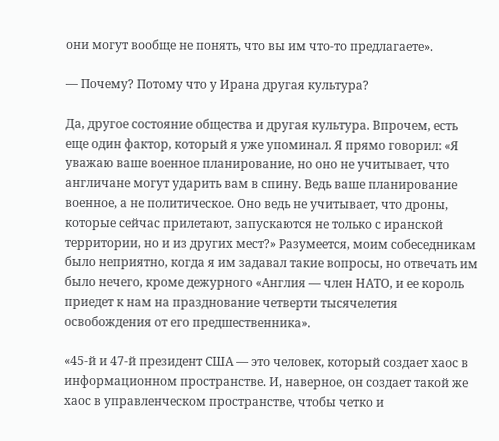они могут вообще не понять, что вы им что-то предлагаете».

— Почему? Потому что у Ирана другая культура?

Да, другое состояние общества и другая культура. Впрочем, есть еще один фактор, который я уже упоминал. Я прямо говорил: «Я уважаю ваше военное планирование, но оно не учитывает, что англичане могут ударить вам в спину. Ведь ваше планирование военное, а не политическое. Оно ведь не учитывает, что дроны, которые сейчас прилетают, запускаются не только с иранской территории, но и из других мест?» Разумеется, моим собеседникам было неприятно, когда я им задавал такие вопросы, но отвечать им было нечего, кроме дежурного «Англия — член НАТО, и ее король приедет к нам на празднование четверти тысячелетия освобождения от его предшественника».

«45-й и 47-й президент США — это человек, который создает хаос в информационном пространстве. И, наверное, он создает такой же хаос в управленческом пространстве, чтобы четко и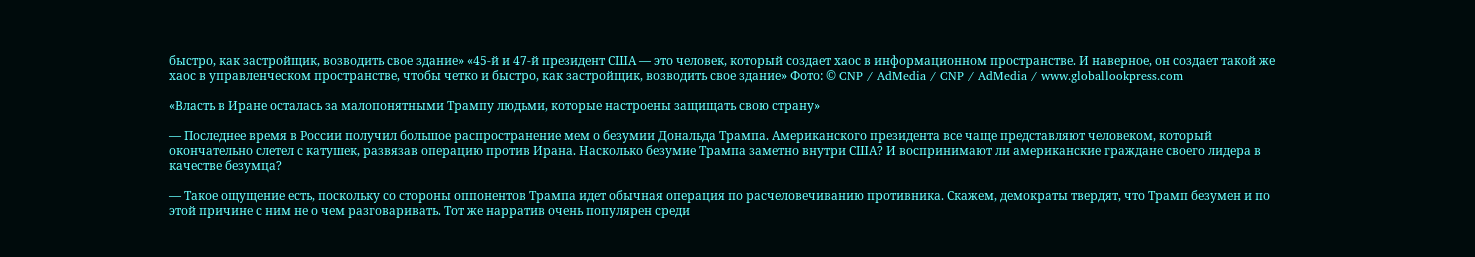быстро, как застройщик, возводить свое здание» «45-й и 47-й президент США — это человек, который создает хаос в информационном пространстве. И наверное, он создает такой же хаос в управленческом пространстве, чтобы четко и быстро, как застройщик, возводить свое здание» Фото: © CNP / AdMedia / CNP / AdMedia / www.globallookpress.com

«Власть в Иране осталась за малопонятными Трампу людьми, которые настроены защищать свою страну»

— Последнее время в России получил большое распространение мем о безумии Дональда Трампа. Американского президента все чаще представляют человеком, который окончательно слетел с катушек, развязав операцию против Ирана. Насколько безумие Трампа заметно внутри США? И воспринимают ли американские граждане своего лидера в качестве безумца?

— Такое ощущение есть, поскольку со стороны оппонентов Трампа идет обычная операция по расчеловечиванию противника. Скажем, демократы твердят, что Трамп безумен и по этой причине с ним не о чем разговаривать. Тот же нарратив очень популярен среди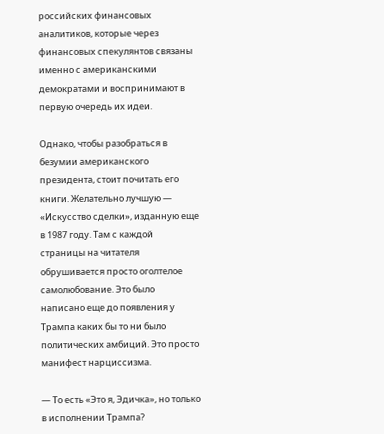российских финансовых аналитиков, которые через финансовых спекулянтов связаны именно с американскими демократами и воспринимают в первую очередь их идеи.

Однако, чтобы разобраться в безумии американского президента, стоит почитать его книги. Желательно лучшую — «Искусство сделки», изданную еще в 1987 году. Там с каждой страницы на читателя обрушивается просто оголтелое самолюбование. Это было написано еще до появления у Трампа каких бы то ни было политических амбиций. Это просто манифест нарциссизма.

— То есть «Это я, Эдичка», но только в исполнении Трампа?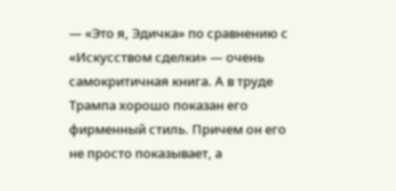— «Это я, Эдичка» по сравнению с «Искусством сделки» — очень самокритичная книга. А в труде Трампа хорошо показан его фирменный стиль. Причем он его не просто показывает, а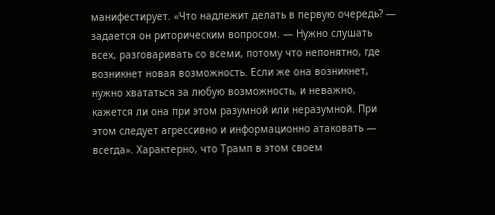манифестирует. «Что надлежит делать в первую очередь? — задается он риторическим вопросом. — Нужно слушать всех, разговаривать со всеми, потому что непонятно, где возникнет новая возможность. Если же она возникнет, нужно хвататься за любую возможность, и неважно, кажется ли она при этом разумной или неразумной. При этом следует агрессивно и информационно атаковать — всегда». Характерно, что Трамп в этом своем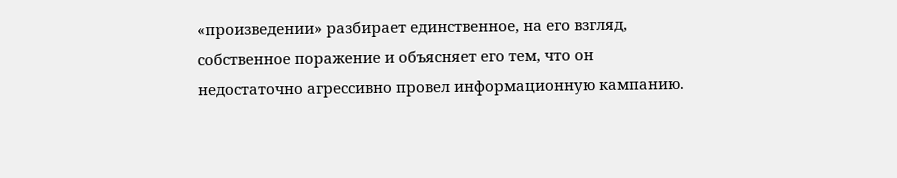«произведении» разбирает единственное, на его взгляд, собственное поражение и объясняет его тем, что он недостаточно агрессивно провел информационную кампанию.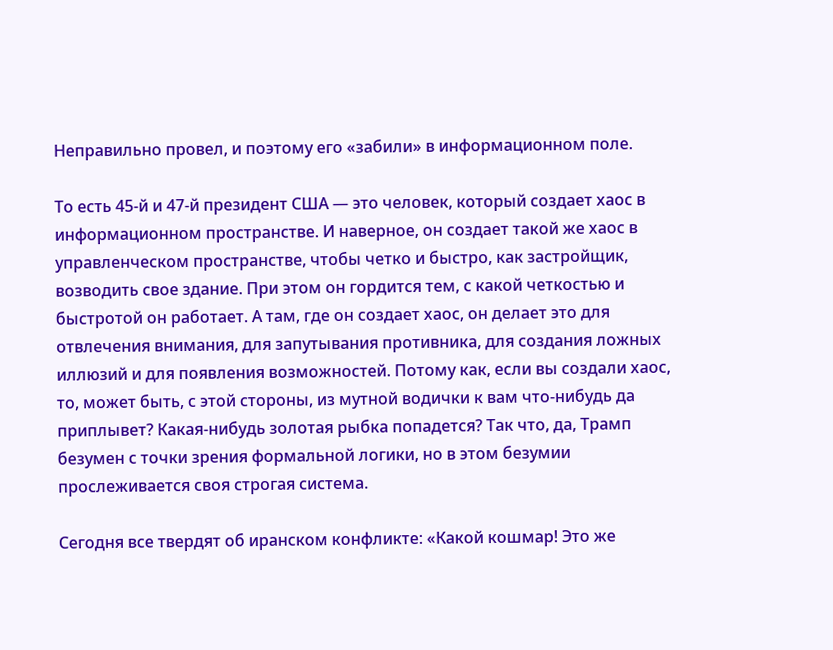Неправильно провел, и поэтому его «забили» в информационном поле.

То есть 45-й и 47-й президент США — это человек, который создает хаос в информационном пространстве. И наверное, он создает такой же хаос в управленческом пространстве, чтобы четко и быстро, как застройщик, возводить свое здание. При этом он гордится тем, с какой четкостью и быстротой он работает. А там, где он создает хаос, он делает это для отвлечения внимания, для запутывания противника, для создания ложных иллюзий и для появления возможностей. Потому как, если вы создали хаос, то, может быть, с этой стороны, из мутной водички к вам что-нибудь да приплывет? Какая-нибудь золотая рыбка попадется? Так что, да, Трамп безумен с точки зрения формальной логики, но в этом безумии прослеживается своя строгая система.

Сегодня все твердят об иранском конфликте: «Какой кошмар! Это же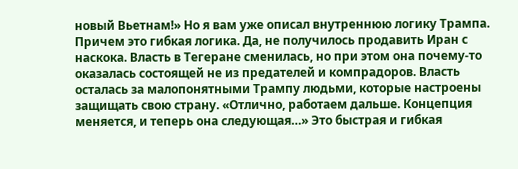новый Вьетнам!» Но я вам уже описал внутреннюю логику Трампа. Причем это гибкая логика. Да, не получилось продавить Иран с наскока. Власть в Тегеране сменилась, но при этом она почему-то оказалась состоящей не из предателей и компрадоров. Власть осталась за малопонятными Трампу людьми, которые настроены защищать свою страну. «Отлично, работаем дальше. Концепция меняется, и теперь она следующая…» Это быстрая и гибкая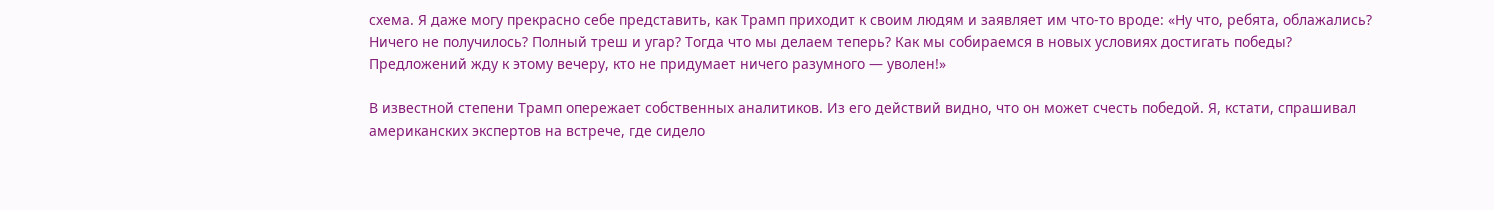схема. Я даже могу прекрасно себе представить, как Трамп приходит к своим людям и заявляет им что-то вроде: «Ну что, ребята, облажались? Ничего не получилось? Полный треш и угар? Тогда что мы делаем теперь? Как мы собираемся в новых условиях достигать победы? Предложений жду к этому вечеру, кто не придумает ничего разумного — уволен!»

В известной степени Трамп опережает собственных аналитиков. Из его действий видно, что он может счесть победой. Я, кстати, спрашивал американских экспертов на встрече, где сидело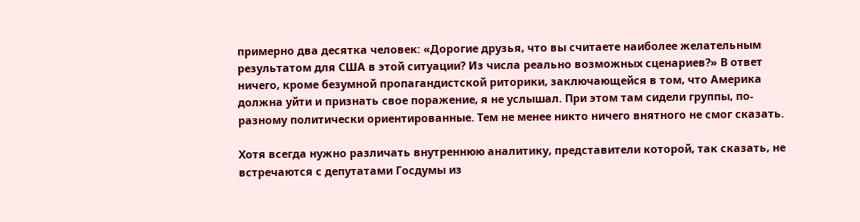примерно два десятка человек: «Дорогие друзья, что вы считаете наиболее желательным результатом для США в этой ситуации? Из числа реально возможных сценариев?» В ответ ничего, кроме безумной пропагандистской риторики, заключающейся в том, что Америка должна уйти и признать свое поражение, я не услышал. При этом там сидели группы, по-разному политически ориентированные. Тем не менее никто ничего внятного не смог сказать.

Хотя всегда нужно различать внутреннюю аналитику, представители которой, так сказать, не встречаются с депутатами Госдумы из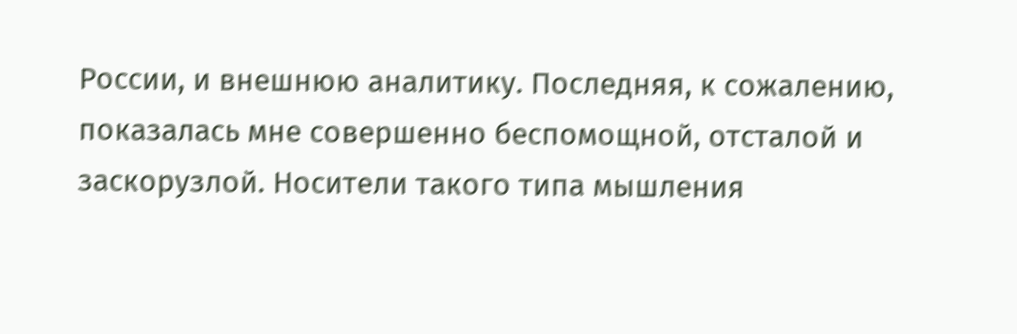России, и внешнюю аналитику. Последняя, к сожалению, показалась мне совершенно беспомощной, отсталой и заскорузлой. Носители такого типа мышления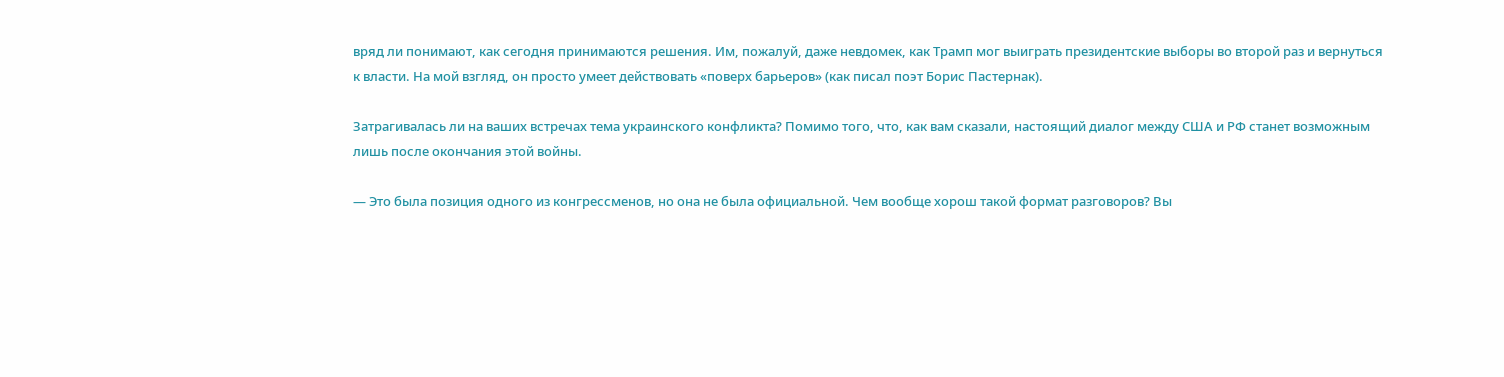вряд ли понимают, как сегодня принимаются решения. Им, пожалуй, даже невдомек, как Трамп мог выиграть президентские выборы во второй раз и вернуться к власти. На мой взгляд, он просто умеет действовать «поверх барьеров» (как писал поэт Борис Пастернак).

Затрагивалась ли на ваших встречах тема украинского конфликта? Помимо того, что, как вам сказали, настоящий диалог между США и РФ станет возможным лишь после окончания этой войны.

— Это была позиция одного из конгрессменов, но она не была официальной. Чем вообще хорош такой формат разговоров? Вы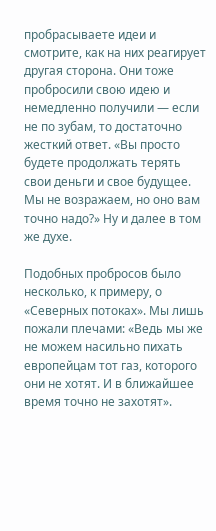пробрасываете идеи и смотрите, как на них реагирует другая сторона. Они тоже пробросили свою идею и немедленно получили — если не по зубам, то достаточно жесткий ответ. «Вы просто будете продолжать терять свои деньги и свое будущее. Мы не возражаем, но оно вам точно надо?» Ну и далее в том же духе.

Подобных пробросов было несколько, к примеру, о «Северных потоках». Мы лишь пожали плечами: «Ведь мы же не можем насильно пихать европейцам тот газ, которого они не хотят. И в ближайшее время точно не захотят».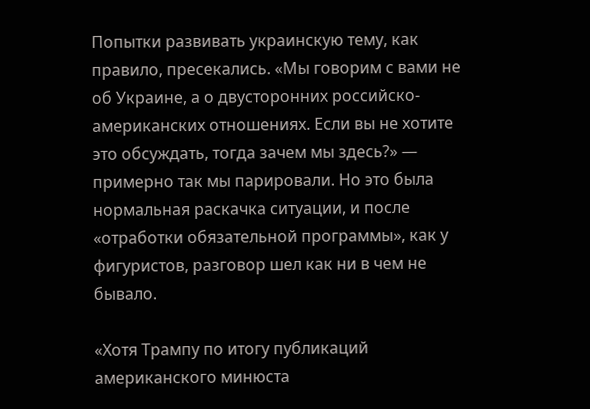Попытки развивать украинскую тему, как правило, пресекались. «Мы говорим с вами не об Украине, а о двусторонних российско-американских отношениях. Если вы не хотите это обсуждать, тогда зачем мы здесь?» — примерно так мы парировали. Но это была нормальная раскачка ситуации, и после «отработки обязательной программы», как у фигуристов, разговор шел как ни в чем не бывало.

«Хотя Трампу по итогу публикаций американского минюста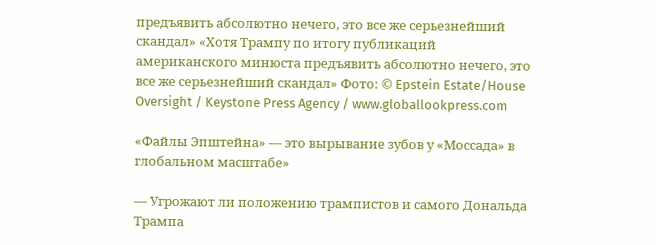предъявить абсолютно нечего, это все же серьезнейший скандал» «Хотя Трампу по итогу публикаций американского минюста предъявить абсолютно нечего, это все же серьезнейший скандал» Фото: © Epstein Estate/House Oversight / Keystone Press Agency / www.globallookpress.com

«Файлы Эпштейна» — это вырывание зубов у «Моссада» в глобальном масштабе»

— Угрожают ли положению трампистов и самого Дональда Трампа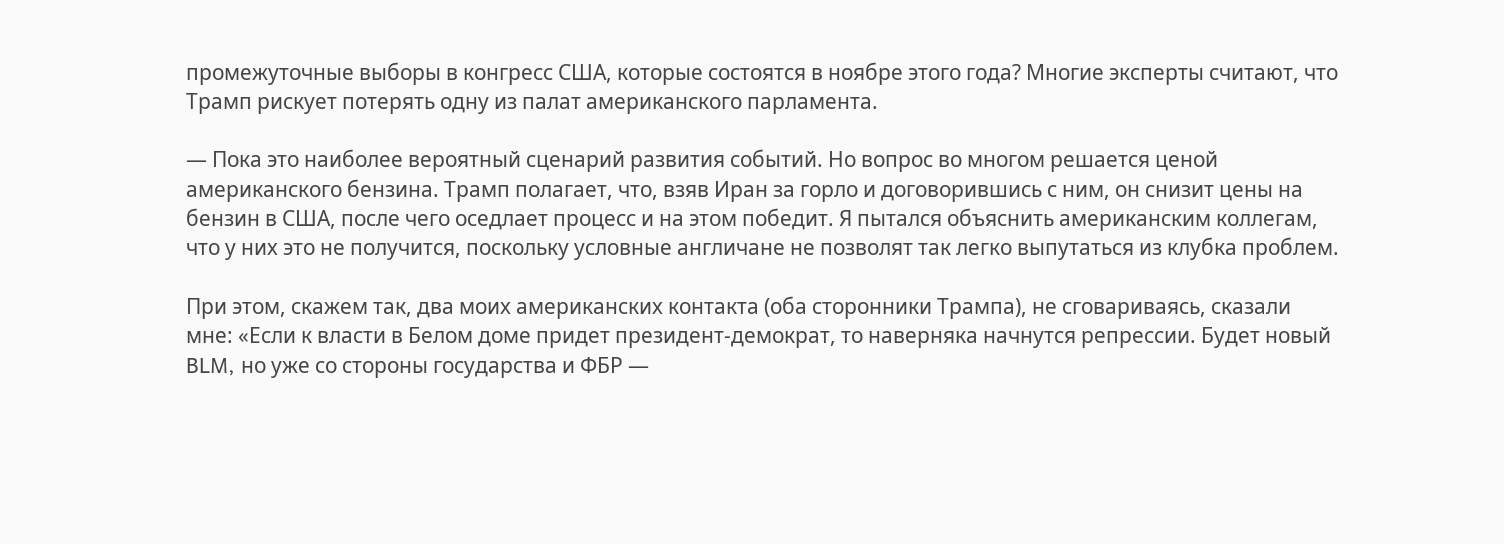промежуточные выборы в конгресс США, которые состоятся в ноябре этого года? Многие эксперты считают, что Трамп рискует потерять одну из палат американского парламента.

— Пока это наиболее вероятный сценарий развития событий. Но вопрос во многом решается ценой американского бензина. Трамп полагает, что, взяв Иран за горло и договорившись с ним, он снизит цены на бензин в США, после чего оседлает процесс и на этом победит. Я пытался объяснить американским коллегам, что у них это не получится, поскольку условные англичане не позволят так легко выпутаться из клубка проблем.

При этом, скажем так, два моих американских контакта (оба сторонники Трампа), не сговариваясь, сказали мне: «Если к власти в Белом доме придет президент-демократ, то наверняка начнутся репрессии. Будет новый BLM, но уже со стороны государства и ФБР —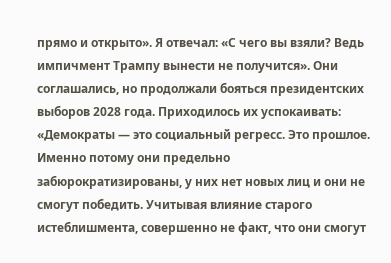прямо и открыто». Я отвечал: «С чего вы взяли? Ведь импичмент Трампу вынести не получится». Они соглашались, но продолжали бояться президентских выборов 2028 года. Приходилось их успокаивать: «Демократы — это социальный регресс. Это прошлое. Именно потому они предельно забюрократизированы, у них нет новых лиц и они не смогут победить. Учитывая влияние старого истеблишмента, совершенно не факт, что они смогут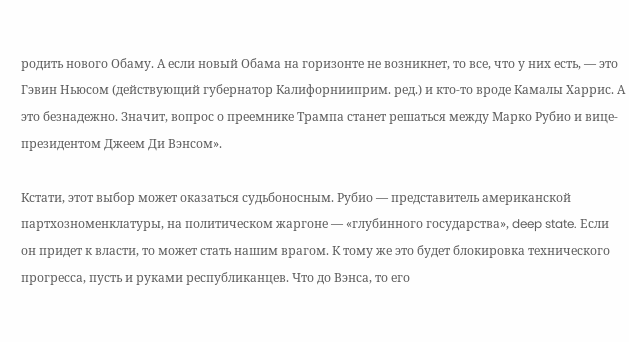родить нового Обаму. А если новый Обама на горизонте не возникнет, то все, что у них есть, — это Гэвин Ньюсом (действующий губернатор Калифорнииприм. ред.) и кто-то вроде Камалы Харрис. А это безнадежно. Значит, вопрос о преемнике Трампа станет решаться между Марко Рубио и вице-президентом Джеем Ди Вэнсом».

Кстати, этот выбор может оказаться судьбоносным. Рубио — представитель американской партхозноменклатуры, на политическом жаргоне — «глубинного государства», deep state. Если он придет к власти, то может стать нашим врагом. К тому же это будет блокировка технического прогресса, пусть и руками республиканцев. Что до Вэнса, то его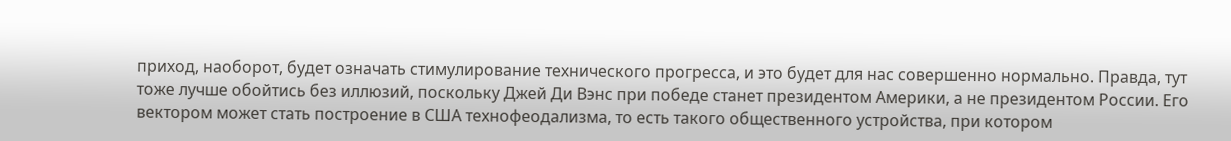приход, наоборот, будет означать стимулирование технического прогресса, и это будет для нас совершенно нормально. Правда, тут тоже лучше обойтись без иллюзий, поскольку Джей Ди Вэнс при победе станет президентом Америки, а не президентом России. Его вектором может стать построение в США технофеодализма, то есть такого общественного устройства, при котором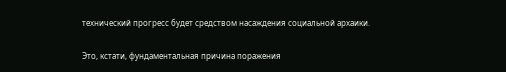технический прогресс будет средством насаждения социальной архаики.

Это, кстати, фундаментальная причина поражения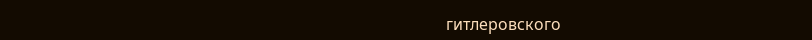гитлеровского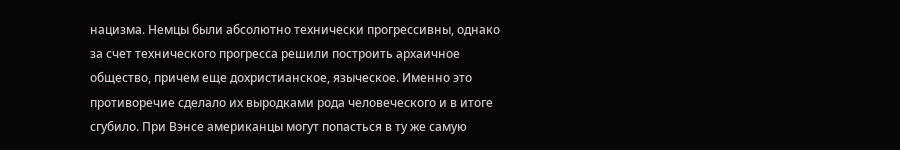нацизма. Немцы были абсолютно технически прогрессивны, однако за счет технического прогресса решили построить архаичное общество, причем еще дохристианское, языческое. Именно это противоречие сделало их выродками рода человеческого и в итоге сгубило. При Вэнсе американцы могут попасться в ту же самую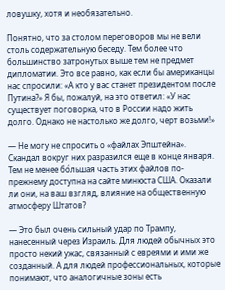ловушку, хотя и необязательно.

Понятно, что за столом переговоров мы не вели столь содержательную беседу. Тем более что большинство затронутых выше тем не предмет дипломатии. Это все равно, как если бы американцы нас спросили: «А кто у вас станет президентом после Путина?» Я бы, пожалуй, на это ответил: «У нас существует поговорка, что в России надо жить долго. Однако не настолько же долго, черт возьми!»

— Не могу не спросить о «файлах Эпштейна». Скандал вокруг них разразился еще в конце января. Тем не менее бо́льшая часть этих файлов по-прежнему доступна на сайте минюста США. Оказали ли они, на ваш взгляд, влияние на общественную атмосферу Штатов?

— Это был очень сильный удар по Трампу, нанесенный через Израиль. Для людей обычных это просто некий ужас, связанный с евреями и ими же созданный. А для людей профессиональных, которые понимают, что аналогичные зоны есть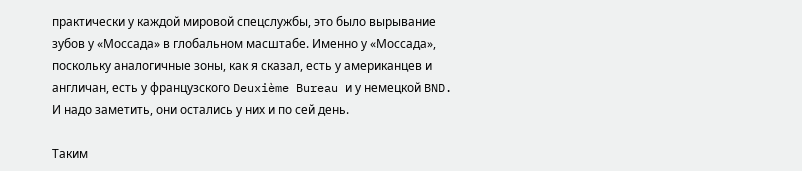практически у каждой мировой спецслужбы, это было вырывание зубов у «Моссада» в глобальном масштабе. Именно у «Моссада», поскольку аналогичные зоны, как я сказал, есть у американцев и англичан, есть у французского Deuxième Bureau и у немецкой BND. И надо заметить, они остались у них и по сей день.

Таким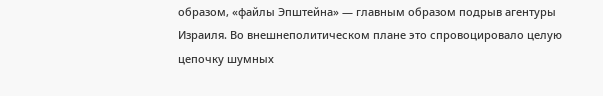образом, «файлы Эпштейна» — главным образом подрыв агентуры Израиля. Во внешнеполитическом плане это спровоцировало целую цепочку шумных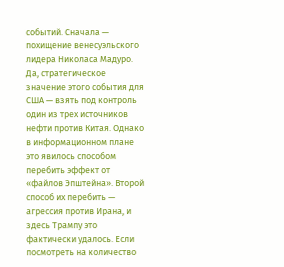событий. Сначала — похищение венесуэльского лидера Николаса Мадуро. Да, стратегическое значение этого события для США — взять под контроль один из трех источников нефти против Китая. Однако в информационном плане это явилось способом перебить эффект от «файлов Эпштейна». Второй способ их перебить — агрессия против Ирана, и здесь Трампу это фактически удалось. Если посмотреть на количество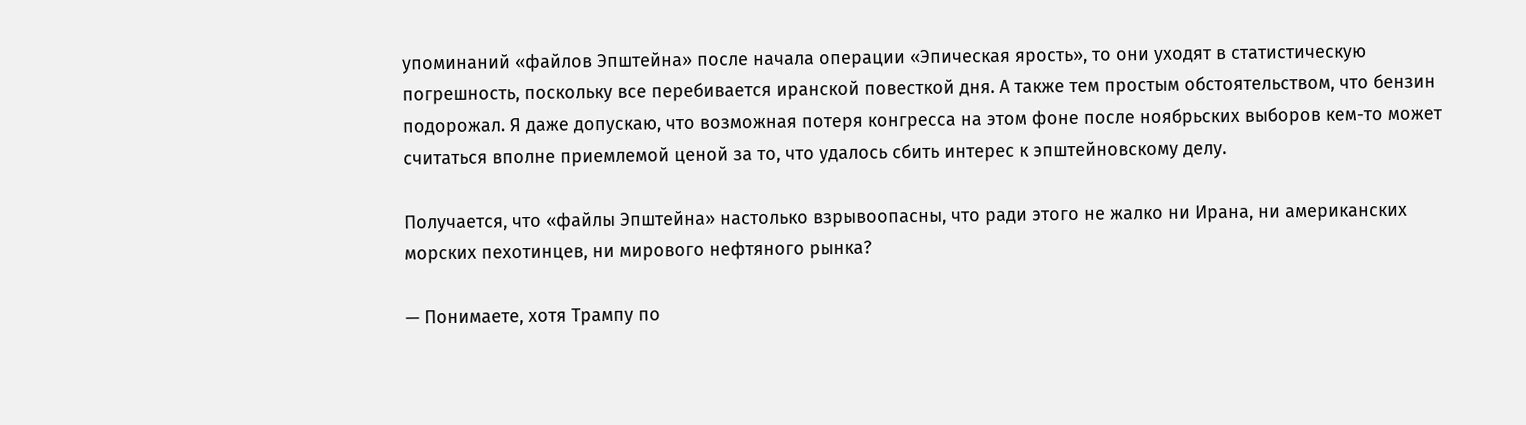упоминаний «файлов Эпштейна» после начала операции «Эпическая ярость», то они уходят в статистическую погрешность, поскольку все перебивается иранской повесткой дня. А также тем простым обстоятельством, что бензин подорожал. Я даже допускаю, что возможная потеря конгресса на этом фоне после ноябрьских выборов кем-то может считаться вполне приемлемой ценой за то, что удалось сбить интерес к эпштейновскому делу.

Получается, что «файлы Эпштейна» настолько взрывоопасны, что ради этого не жалко ни Ирана, ни американских морских пехотинцев, ни мирового нефтяного рынка?

— Понимаете, хотя Трампу по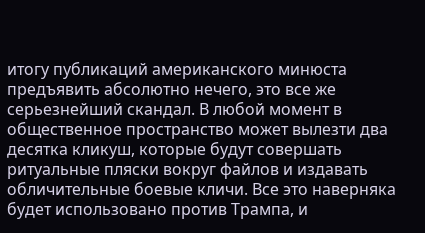итогу публикаций американского минюста предъявить абсолютно нечего, это все же серьезнейший скандал. В любой момент в общественное пространство может вылезти два десятка кликуш, которые будут совершать ритуальные пляски вокруг файлов и издавать обличительные боевые кличи. Все это наверняка будет использовано против Трампа, и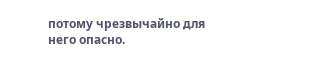потому чрезвычайно для него опасно.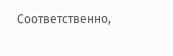Соответственно,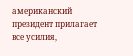американский президент прилагает все усилия,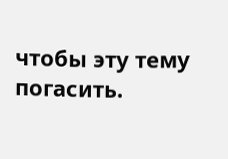чтобы эту тему погасить.